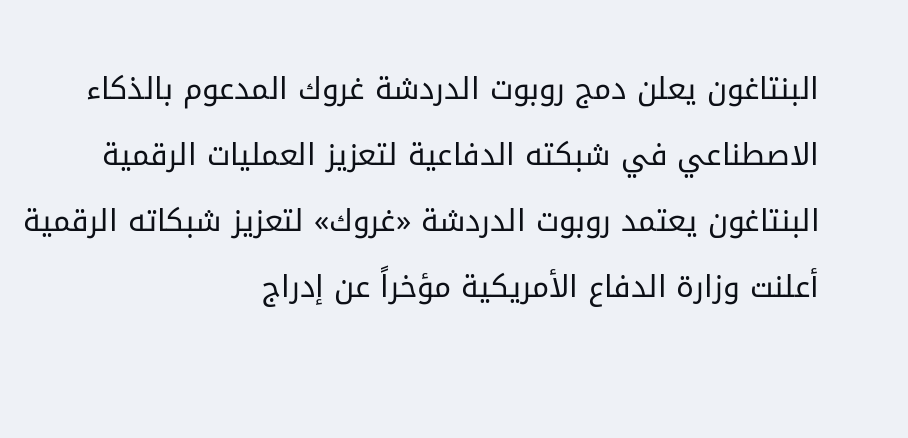البنتاغون يعلن دمج روبوت الدردشة غروك المدعوم بالذكاء الاصطناعي في شبكته الدفاعية لتعزيز العمليات الرقمية
البنتاغون يعتمد روبوت الدردشة «غروك» لتعزيز شبكاته الرقمية
أعلنت وزارة الدفاع الأمريكية مؤخراً عن إدراج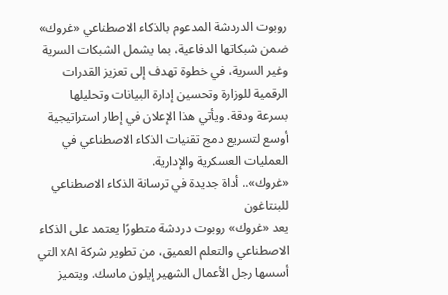روبوت الدردشة المدعوم بالذكاء الاصطناعي «غروك» ضمن شبكاتها الدفاعية، بما يشمل الشبكات السرية وغير السرية، في خطوة تهدف إلى تعزيز القدرات الرقمية للوزارة وتحسين إدارة البيانات وتحليلها بسرعة ودقة. ويأتي هذا الإعلان في إطار استراتيجية أوسع لتسريع دمج تقنيات الذكاء الاصطناعي في العمليات العسكرية والإدارية.
«غروك».. أداة جديدة في ترسانة الذكاء الاصطناعي للبنتاغون
يعد «غروك» روبوت دردشة متطورًا يعتمد على الذكاء الاصطناعي والتعلم العميق، من تطوير شركة xAI التي أسسها رجل الأعمال الشهير إيلون ماسك. ويتميز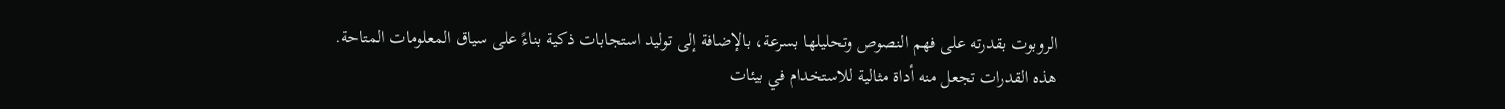الروبوت بقدرته على فهم النصوص وتحليلها بسرعة، بالإضافة إلى توليد استجابات ذكية بناءً على سياق المعلومات المتاحة. هذه القدرات تجعل منه أداة مثالية للاستخدام في بيئات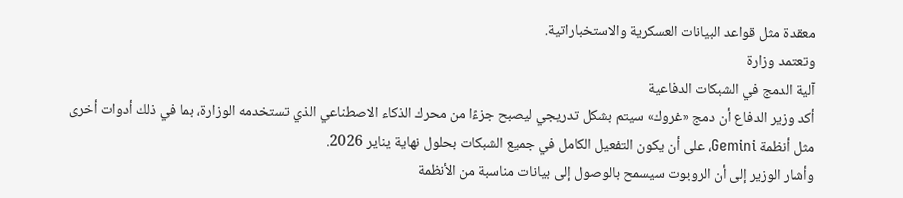معقدة مثل قواعد البيانات العسكرية والاستخباراتية.
وتعتمد وزارة
آلية الدمج في الشبكات الدفاعية
أكد وزير الدفاع أن دمج «غروك» سيتم بشكل تدريجي ليصبح جزءًا من محرك الذكاء الاصطناعي الذي تستخدمه الوزارة، بما في ذلك أدوات أخرى مثل أنظمة Gemini، على أن يكون التفعيل الكامل في جميع الشبكات بحلول نهاية يناير 2026.
وأشار الوزير إلى أن الروبوت سيسمح بالوصول إلى بيانات مناسبة من الأنظمة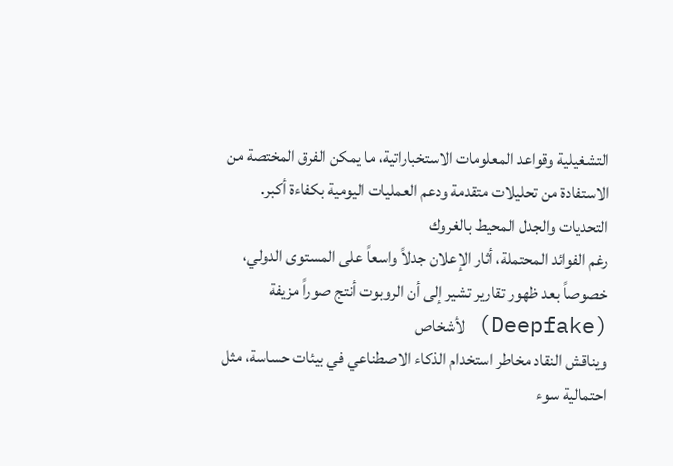التشغيلية وقواعد المعلومات الاستخباراتية، ما يمكن الفرق المختصة من الاستفادة من تحليلات متقدمة ودعم العمليات اليومية بكفاءة أكبر.
التحديات والجدل المحيط بالغروك
رغم الفوائد المحتملة، أثار الإعلان جدلاً واسعاً على المستوى الدولي، خصوصاً بعد ظهور تقارير تشير إلى أن الروبوت أنتج صوراً مزيفة (Deepfake) لأشخاص
ويناقش النقاد مخاطر استخدام الذكاء الاصطناعي في بيئات حساسة، مثل احتمالية سوء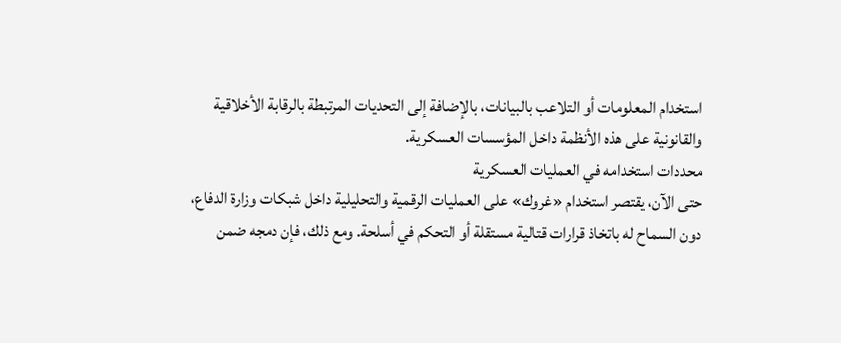استخدام المعلومات أو التلاعب بالبيانات، بالإضافة إلى التحديات المرتبطة بالرقابة الأخلاقية والقانونية على هذه الأنظمة داخل المؤسسات العسكرية.
محددات استخدامه في العمليات العسكرية
حتى الآن، يقتصر استخدام «غروك» على العمليات الرقمية والتحليلية داخل شبكات وزارة الدفاع، دون السماح له باتخاذ قرارات قتالية مستقلة أو التحكم في أسلحة. ومع ذلك، فإن دمجه ضمن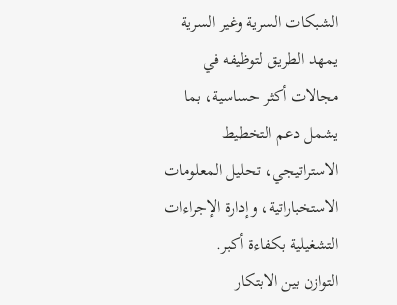الشبكات السرية وغير السرية يمهد الطريق لتوظيفه في مجالات أكثر حساسية، بما يشمل دعم التخطيط الاستراتيجي، تحليل المعلومات الاستخباراتية، وإدارة الإجراءات التشغيلية بكفاءة أكبر.
التوازن بين الابتكار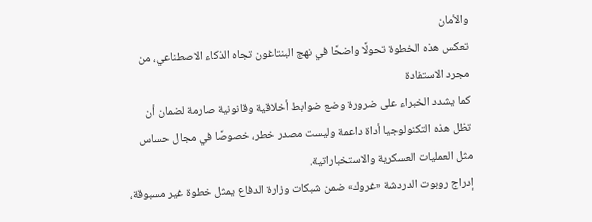والأمان
تعكس هذه الخطوة تحولًا واضحًا في نهج البنتاغون تجاه الذكاء الاصطناعي، من مجرد الاستفادة
كما يشدد الخبراء على ضرورة وضع ضوابط أخلاقية وقانونية صارمة لضمان أن تظل هذه التكنولوجيا أداة داعمة وليست مصدر خطر، خصوصًا في مجال حساس مثل العمليات العسكرية والاستخباراتية.
إدراج روبوت الدردشة «غروك» ضمن شبكات وزارة الدفاع يمثل خطوة غير مسبوقة،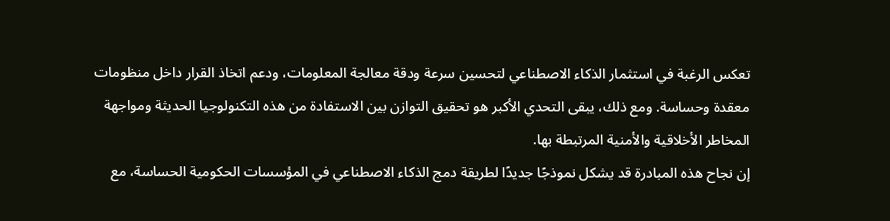تعكس الرغبة في استثمار الذكاء الاصطناعي لتحسين سرعة ودقة معالجة المعلومات، ودعم اتخاذ القرار داخل منظومات معقدة وحساسة. ومع ذلك، يبقى التحدي الأكبر هو تحقيق التوازن بين الاستفادة من هذه التكنولوجيا الحديثة ومواجهة المخاطر الأخلاقية والأمنية المرتبطة بها.
إن نجاح هذه المبادرة قد يشكل نموذجًا جديدًا لطريقة دمج الذكاء الاصطناعي في المؤسسات الحكومية الحساسة، مع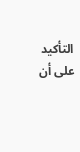التأكيد على أن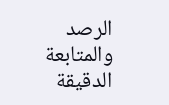الرصد والمتابعة الدقيقة